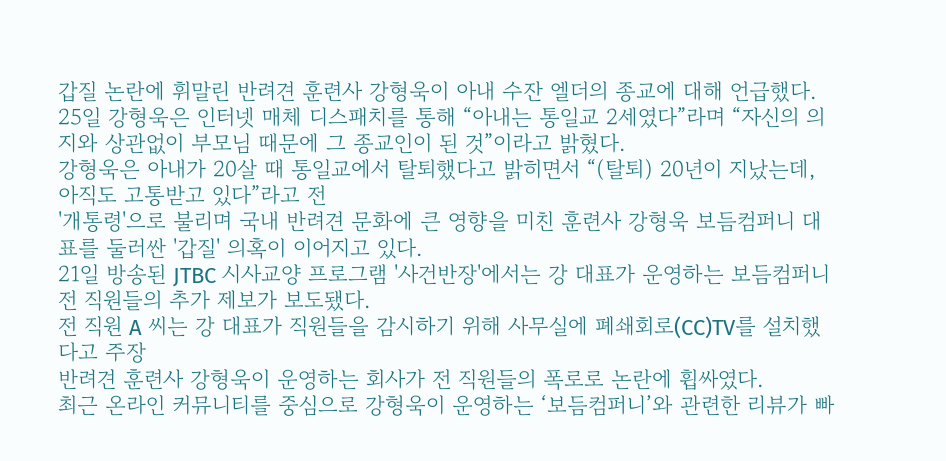갑질 논란에 휘말린 반려견 훈련사 강형욱이 아내 수잔 엘더의 종교에 대해 언급했다.
25일 강형욱은 인터넷 매체 디스패치를 통해 “아내는 통일교 2세였다”라며 “자신의 의지와 상관없이 부모님 때문에 그 종교인이 된 것”이라고 밝혔다.
강형욱은 아내가 20살 때 통일교에서 탈퇴했다고 밝히면서 “(탈퇴) 20년이 지났는데, 아직도 고통받고 있다”라고 전
'개통령'으로 불리며 국내 반려견 문화에 큰 영향을 미친 훈련사 강형욱 보듬컴퍼니 대표를 둘러싼 '갑질' 의혹이 이어지고 있다.
21일 방송된 JTBC 시사교양 프로그램 '사건반장'에서는 강 대표가 운영하는 보듬컴퍼니 전 직원들의 추가 제보가 보도됐다.
전 직원 A 씨는 강 대표가 직원들을 감시하기 위해 사무실에 폐쇄회로(CC)TV를 설치했다고 주장
반려견 훈련사 강형욱이 운영하는 회사가 전 직원들의 폭로로 논란에 휩싸였다.
최근 온라인 커뮤니티를 중심으로 강형욱이 운영하는 ‘보듬컴퍼니’와 관련한 리뷰가 빠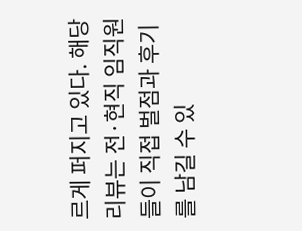르게 퍼지고 있다. 해당 리뷰는 전·현직 임직원들이 직접 벌점과 후기를 남길 수 있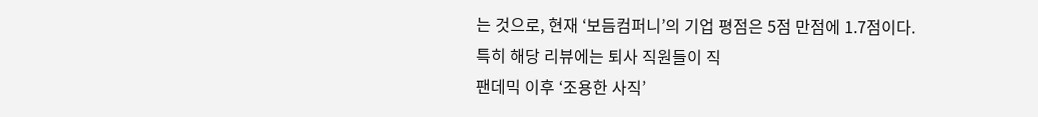는 것으로, 현재 ‘보듬컴퍼니’의 기업 평점은 5점 만점에 1.7점이다.
특히 해당 리뷰에는 퇴사 직원들이 직
팬데믹 이후 ‘조용한 사직’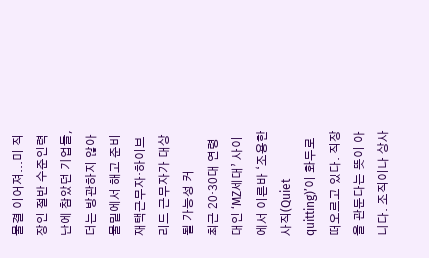물결 이어져...미 직장인 절반 수준인력난에 참았던 기업들, 더는 방관하지 않아물밑에서 해고 준비재택근무자·하이브리드 근무자가 대상 될 가능성 커
최근 20·30대 연령대인 ‘MZ세대’ 사이에서 이른바 ‘조용한 사직(Quiet quitting)’이 화두로 떠오르고 있다. 직장을 관둔다는 뜻이 아니다. 조직이나 상사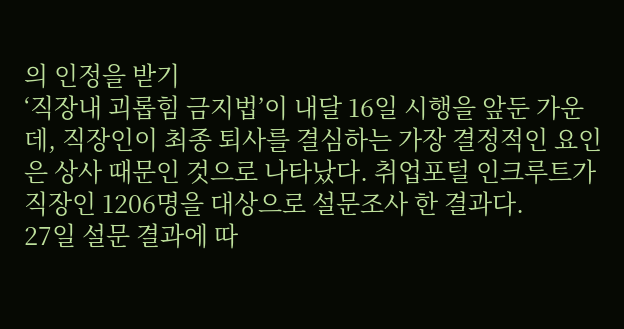의 인정을 받기
‘직장내 괴롭힘 금지법’이 내달 16일 시행을 앞둔 가운데, 직장인이 최종 퇴사를 결심하는 가장 결정적인 요인은 상사 때문인 것으로 나타났다. 취업포털 인크루트가 직장인 1206명을 대상으로 설문조사 한 결과다.
27일 설문 결과에 따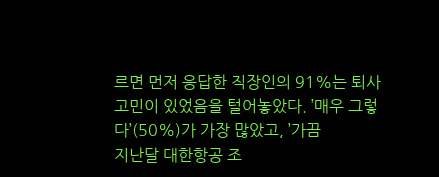르면 먼저 응답한 직장인의 91%는 퇴사고민이 있었음을 털어놓았다. ’매우 그렇다’(50%)가 가장 많았고, ’가끔
지난달 대한항공 조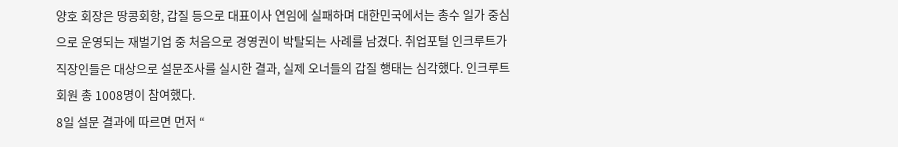양호 회장은 땅콩회항, 갑질 등으로 대표이사 연임에 실패하며 대한민국에서는 총수 일가 중심으로 운영되는 재벌기업 중 처음으로 경영권이 박탈되는 사례를 남겼다. 취업포털 인크루트가 직장인들은 대상으로 설문조사를 실시한 결과, 실제 오너들의 갑질 행태는 심각했다. 인크루트 회원 총 1008명이 참여했다.
8일 설문 결과에 따르면 먼저 “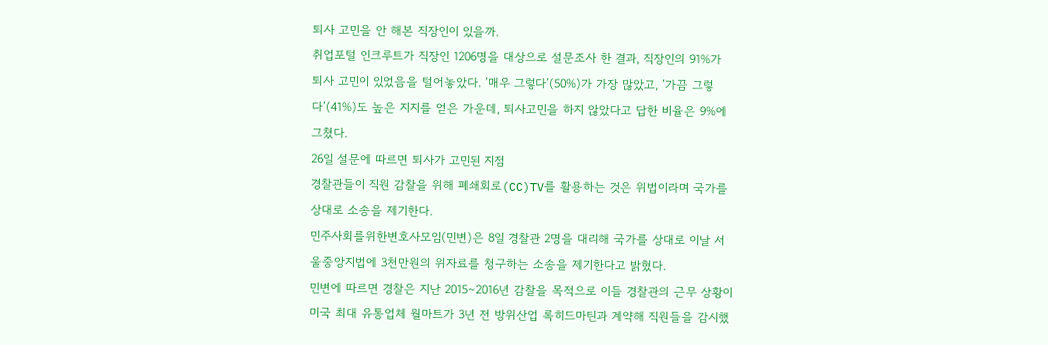퇴사 고민을 안 해본 직장인이 있을까.
취업포털 인크루트가 직장인 1206명을 대상으로 설문조사 한 결과, 직장인의 91%가 퇴사 고민이 있었음을 털어놓았다. ’매우 그렇다’(50%)가 가장 많았고, ’가끔 그렇다’(41%)도 높은 지지를 얻은 가운데, 퇴사고민을 하지 않았다고 답한 비율은 9%에 그쳤다.
26일 설문에 따르면 퇴사가 고민된 지점
경찰관들이 직원 감찰을 위해 폐쇄회로(CC)TV를 활용하는 것은 위법이라며 국가를 상대로 소송을 제기한다.
민주사회를위한변호사모임(민변)은 8일 경찰관 2명을 대리해 국가를 상대로 이날 서울중앙지법에 3천만원의 위자료를 청구하는 소송을 제기한다고 밝혔다.
민변에 따르면 경찰은 지난 2015∼2016년 감찰을 목적으로 이들 경찰관의 근무 상황이
미국 최대 유통업체 월마트가 3년 전 방위산업 록히드마틴과 계약해 직원들을 감시했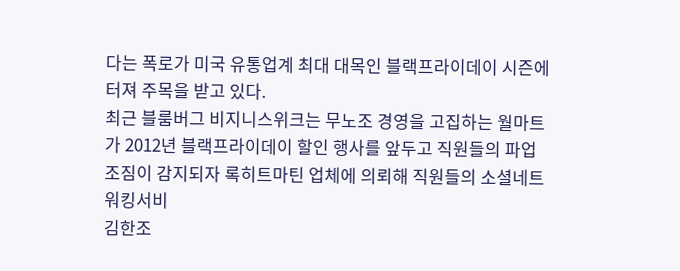다는 폭로가 미국 유통업계 최대 대목인 블랙프라이데이 시즌에 터져 주목을 받고 있다.
최근 블룸버그 비지니스위크는 무노조 경영을 고집하는 월마트가 2012년 블랙프라이데이 할인 행사를 앞두고 직원들의 파업 조짐이 감지되자 록히트마틴 업체에 의뢰해 직원들의 소셜네트워킹서비
김한조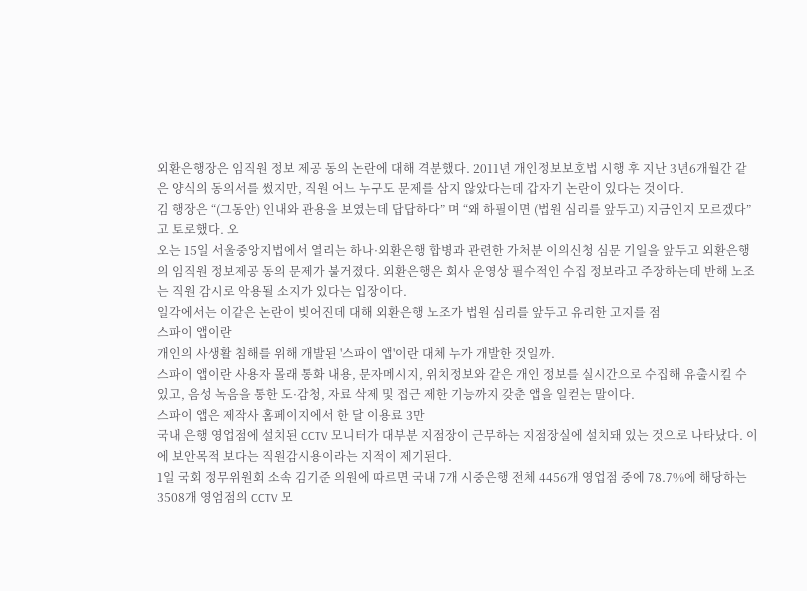외환은행장은 임직원 정보 제공 동의 논란에 대해 격분했다. 2011년 개인정보보호법 시행 후 지난 3년6개월간 같은 양식의 동의서를 썼지만, 직원 어느 누구도 문제를 삼지 않았다는데 갑자기 논란이 있다는 것이다.
김 행장은 “(그동안) 인내와 관용을 보였는데 답답하다” 며 “왜 하필이면 (법원 심리를 앞두고) 지금인지 모르겠다”고 토로했다. 오
오는 15일 서울중앙지법에서 열리는 하나·외환은행 합병과 관련한 가처분 이의신청 심문 기일을 앞두고 외환은행의 임직원 정보제공 동의 문제가 불거졌다. 외환은행은 회사 운영상 필수적인 수집 정보라고 주장하는데 반해 노조는 직원 감시로 악용될 소지가 있다는 입장이다.
일각에서는 이같은 논란이 빚어진데 대해 외환은행 노조가 법원 심리를 앞두고 유리한 고지를 점
스파이 앱이란
개인의 사생활 침해를 위해 개발된 '스파이 앱'이란 대체 누가 개발한 것일까.
스파이 앱이란 사용자 몰래 통화 내용, 문자메시지, 위치정보와 같은 개인 정보를 실시간으로 수집해 유출시킬 수 있고, 음성 녹음을 통한 도·감청, 자료 삭제 및 접근 제한 기능까지 갖춘 앱을 일컫는 말이다.
스파이 앱은 제작사 홈페이지에서 한 달 이용료 3만
국내 은행 영업점에 설치된 CCTV 모니터가 대부분 지점장이 근무하는 지점장실에 설치돼 있는 것으로 나타났다. 이에 보안목적 보다는 직원감시용이라는 지적이 제기된다.
1일 국회 정무위원회 소속 김기준 의원에 따르면 국내 7개 시중은행 전체 4456개 영업점 중에 78.7%에 해당하는 3508개 영엄점의 CCTV 모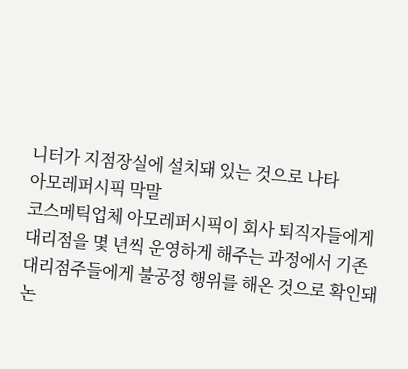니터가 지점장실에 설치돼 있는 것으로 나타
아모레퍼시픽 막말
코스메틱업체 아모레퍼시픽이 회사 퇴직자들에게 대리점을 몇 년씩 운영하게 해주는 과정에서 기존 대리점주들에게 불공정 행위를 해온 것으로 확인돼 논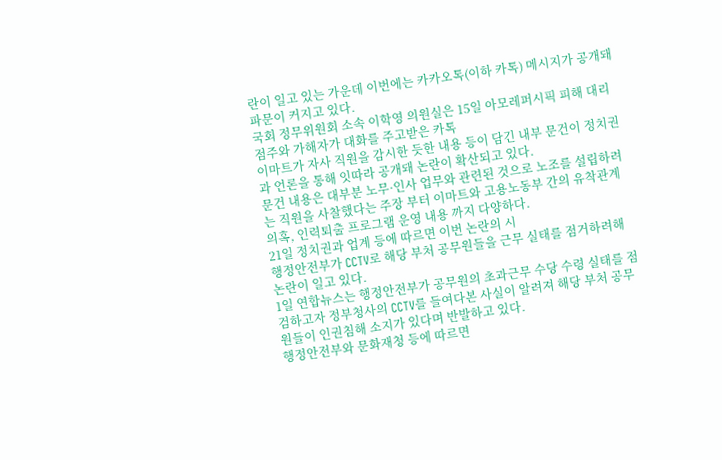란이 일고 있는 가운데 이번에는 카카오톡(이하 카톡) 메시지가 공개돼 파문이 커지고 있다.
국회 정무위원회 소속 이학영 의원실은 15일 아모레퍼시픽 피해 대리점주와 가해자가 대화를 주고받은 카톡
이마트가 자사 직원을 감시한 듯한 내용 등이 담긴 내부 문건이 정치권과 언론을 통해 잇따라 공개돼 논란이 확산되고 있다.
문건 내용은 대부분 노무·인사 업무와 관련된 것으로 노조를 설립하려는 직원을 사찰했다는 주장 부터 이마트와 고용노동부 간의 유착관계 의혹, 인력퇴출 프로그램 운영 내용 까지 다양하다.
21일 정치권과 업계 등에 따르면 이번 논란의 시
행정안전부가 CCTV로 해당 부처 공무원들을 근무 실태를 점거하려해 논란이 일고 있다.
1일 연합뉴스는 행정안전부가 공무원의 초과근무 수당 수령 실태를 점검하고자 정부청사의 CCTV를 들여다본 사실이 알려져 해당 부처 공무원들이 인권침해 소지가 있다며 반발하고 있다.
행정안전부와 문화재청 등에 따르면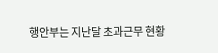행안부는 지난달 초과근무 현황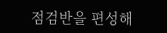점검반을 편성해